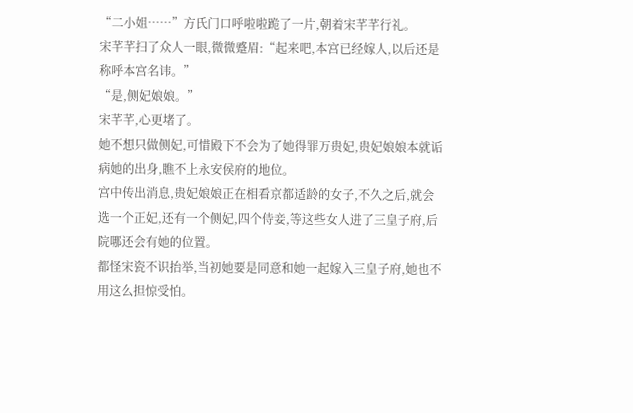“二小姐……”方氏门口呼啦啦跪了一片,朝着宋芊芊行礼。
宋芊芊扫了众人一眼,微微蹙眉:“起来吧,本宫已经嫁人,以后还是称呼本宫名讳。”
“是,侧妃娘娘。”
宋芊芊,心更堵了。
她不想只做侧妃,可惜殿下不会为了她得罪万贵妃,贵妃娘娘本就诟病她的出身,瞧不上永安侯府的地位。
宫中传出消息,贵妃娘娘正在相看京都适龄的女子,不久之后,就会选一个正妃,还有一个侧妃,四个侍妾,等这些女人进了三皇子府,后院哪还会有她的位置。
都怪宋瓷不识抬举,当初她要是同意和她一起嫁入三皇子府,她也不用这么担惊受怕。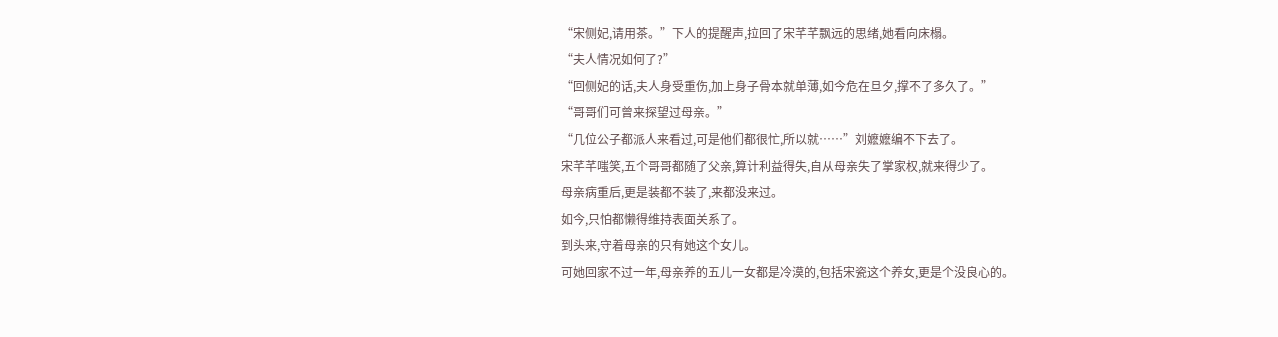“宋侧妃,请用茶。”下人的提醒声,拉回了宋芊芊飘远的思绪,她看向床榻。
“夫人情况如何了?”
“回侧妃的话,夫人身受重伤,加上身子骨本就单薄,如今危在旦夕,撑不了多久了。”
“哥哥们可曾来探望过母亲。”
“几位公子都派人来看过,可是他们都很忙,所以就……”刘嬷嬷编不下去了。
宋芊芊嗤笑,五个哥哥都随了父亲,算计利益得失,自从母亲失了掌家权,就来得少了。
母亲病重后,更是装都不装了,来都没来过。
如今,只怕都懒得维持表面关系了。
到头来,守着母亲的只有她这个女儿。
可她回家不过一年,母亲养的五儿一女都是冷漠的,包括宋瓷这个养女,更是个没良心的。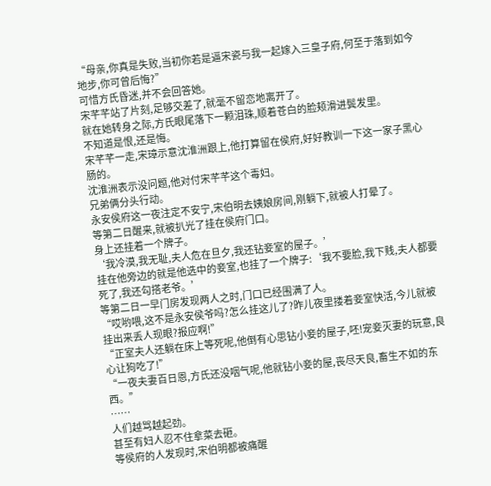“母亲,你真是失败,当初你若是逼宋瓷与我一起嫁入三皇子府,何至于落到如今地步,你可曾后悔?”
可惜方氏昏迷,并不会回答她。
宋芊芊站了片刻,足够交差了,就毫不留恋地离开了。
就在她转身之际,方氏眼尾落下一颗泪珠,顺着苍白的脸颊滑进鬓发里。
不知道是恨,还是悔。
宋芊芊一走,宋璋示意沈淮洲跟上,他打算留在侯府,好好教训一下这一家子黑心肠的。
沈淮洲表示没问题,他对付宋芊芊这个毒妇。
兄弟俩分头行动。
永安侯府这一夜注定不安宁,宋伯明去姨娘房间,刚躺下,就被人打晕了。
等第二日醒来,就被扒光了挂在侯府门口。
身上还挂着一个牌子。
‘我冷漠,我无耻,夫人危在旦夕,我还钻妾室的屋子。’
挂在他旁边的就是他选中的妾室,也挂了一个牌子:‘我不要脸,我下贱,夫人都要死了,我还勾搭老爷。’
等第二日一早门房发现两人之时,门口已经围满了人。
“哎哟喂,这不是永安侯爷吗?怎么挂这儿了?昨儿夜里搂着妾室快活,今儿就被挂出来丢人现眼?报应啊!”
“正室夫人还躺在床上等死呢,他倒有心思钻小妾的屋子,呸!宠妾灭妻的玩意,良心让狗吃了!”
“一夜夫妻百日恩,方氏还没咽气呢,他就钻小妾的屋,丧尽天良,畜生不如的东西。”
……
人们越骂越起劲。
甚至有妇人忍不住拿菜去砸。
等侯府的人发现时,宋伯明都被痛醒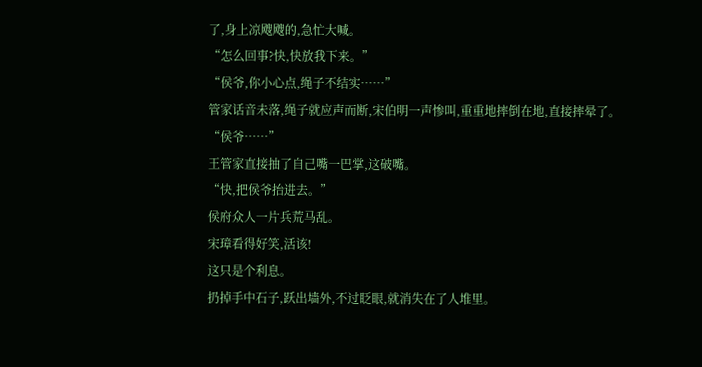了,身上凉飕飕的,急忙大喊。
“怎么回事?快,快放我下来。”
“侯爷,你小心点,绳子不结实……”
管家话音未落,绳子就应声而断,宋伯明一声惨叫,重重地摔倒在地,直接摔晕了。
“侯爷……”
王管家直接抽了自己嘴一巴掌,这破嘴。
“快,把侯爷抬进去。”
侯府众人一片兵荒马乱。
宋璋看得好笑,活该!
这只是个利息。
扔掉手中石子,跃出墙外,不过眨眼,就消失在了人堆里。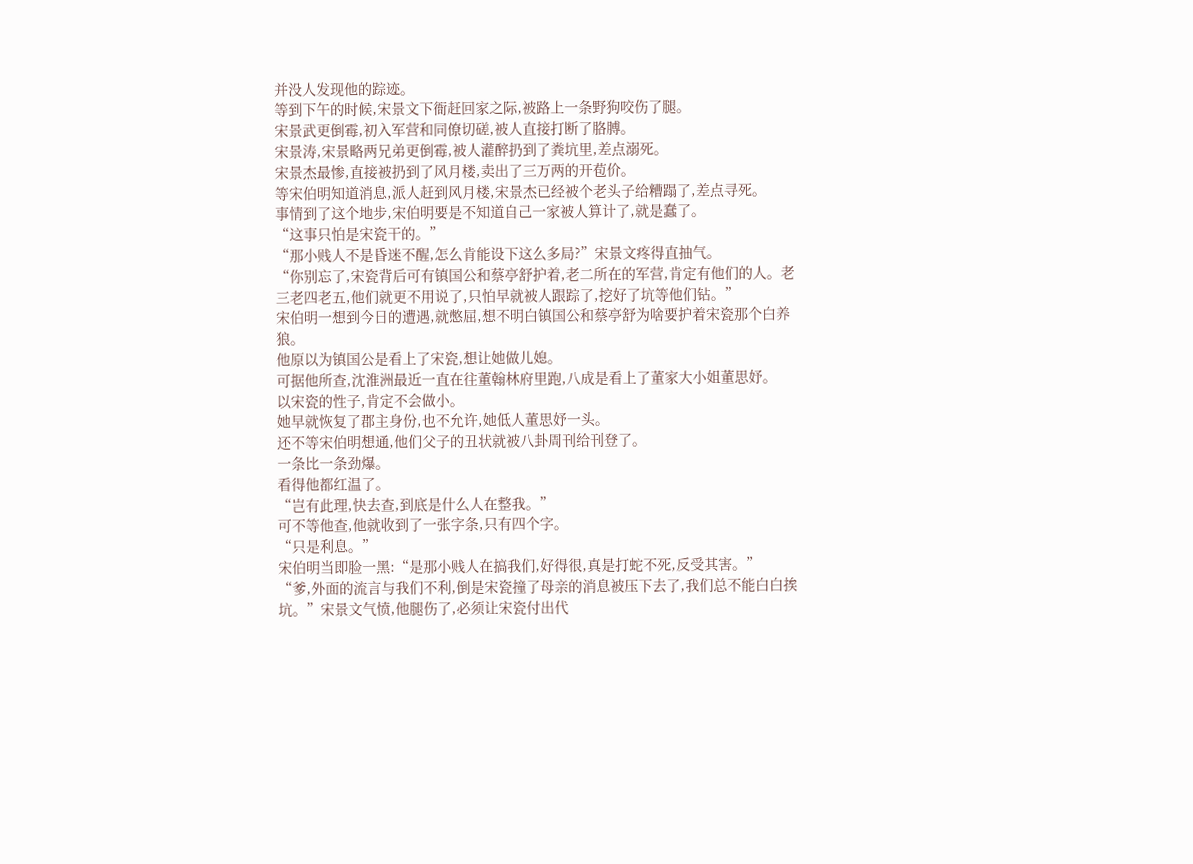并没人发现他的踪迹。
等到下午的时候,宋景文下衙赶回家之际,被路上一条野狗咬伤了腿。
宋景武更倒霉,初入军营和同僚切磋,被人直接打断了胳膊。
宋景涛,宋景略两兄弟更倒霉,被人灌醉扔到了粪坑里,差点溺死。
宋景杰最惨,直接被扔到了风月楼,卖出了三万两的开苞价。
等宋伯明知道消息,派人赶到风月楼,宋景杰已经被个老头子给糟蹋了,差点寻死。
事情到了这个地步,宋伯明要是不知道自己一家被人算计了,就是蠢了。
“这事只怕是宋瓷干的。”
“那小贱人不是昏迷不醒,怎么肯能设下这么多局?”宋景文疼得直抽气。
“你别忘了,宋瓷背后可有镇国公和蔡亭舒护着,老二所在的军营,肯定有他们的人。老三老四老五,他们就更不用说了,只怕早就被人跟踪了,挖好了坑等他们钻。”
宋伯明一想到今日的遭遇,就憋屈,想不明白镇国公和蔡亭舒为啥要护着宋瓷那个白养狼。
他原以为镇国公是看上了宋瓷,想让她做儿媳。
可据他所查,沈淮洲最近一直在往董翰林府里跑,八成是看上了董家大小姐董思妤。
以宋瓷的性子,肯定不会做小。
她早就恢复了郡主身份,也不允许,她低人董思妤一头。
还不等宋伯明想通,他们父子的丑状就被八卦周刊给刊登了。
一条比一条劲爆。
看得他都红温了。
“岂有此理,快去查,到底是什么人在整我。”
可不等他查,他就收到了一张字条,只有四个字。
“只是利息。”
宋伯明当即脸一黑:“是那小贱人在搞我们,好得很,真是打蛇不死,反受其害。”
“爹,外面的流言与我们不利,倒是宋瓷撞了母亲的消息被压下去了,我们总不能白白挨坑。”宋景文气愤,他腿伤了,必须让宋瓷付出代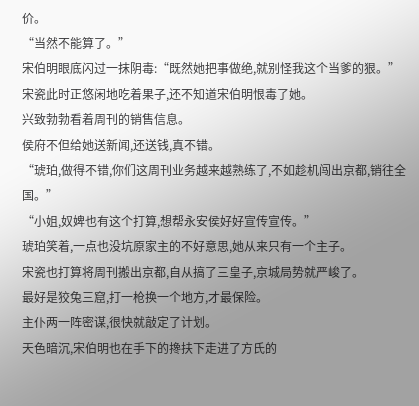价。
“当然不能算了。”
宋伯明眼底闪过一抹阴毒:“既然她把事做绝,就别怪我这个当爹的狠。”
宋瓷此时正悠闲地吃着果子,还不知道宋伯明恨毒了她。
兴致勃勃看着周刊的销售信息。
侯府不但给她送新闻,还送钱,真不错。
“琥珀,做得不错,你们这周刊业务越来越熟练了,不如趁机闯出京都,销往全国。”
“小姐,奴婢也有这个打算,想帮永安侯好好宣传宣传。”
琥珀笑着,一点也没坑原家主的不好意思,她从来只有一个主子。
宋瓷也打算将周刊搬出京都,自从搞了三皇子,京城局势就严峻了。
最好是狡兔三窟,打一枪换一个地方,才最保险。
主仆两一阵密谋,很快就敲定了计划。
天色暗沉,宋伯明也在手下的搀扶下走进了方氏的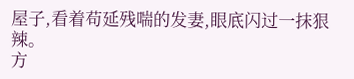屋子,看着苟延残喘的发妻,眼底闪过一抹狠辣。
方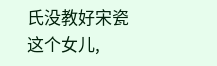氏没教好宋瓷这个女儿,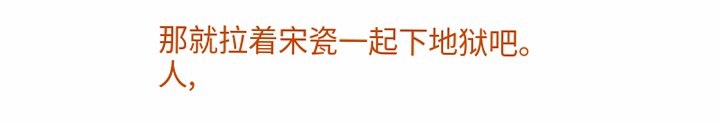那就拉着宋瓷一起下地狱吧。
人,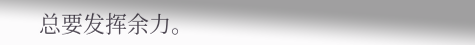总要发挥余力。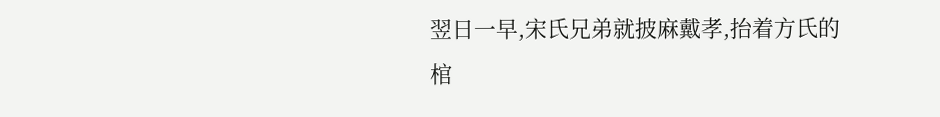翌日一早,宋氏兄弟就披麻戴孝,抬着方氏的棺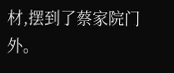材,摆到了蔡家院门外。